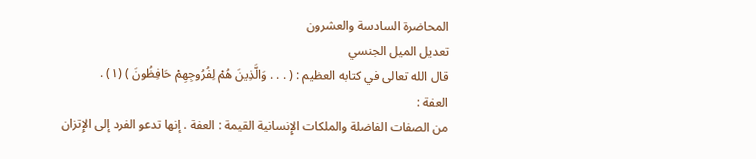المحاضرة السادسة والعشرون
تعديل الميل الجنسي
قال الله تعالى في كتابه العظيم : ( . . . وَالَّذِينَ هُمْ لِفُرُوجِهِمْ حَافِظُونَ ) (١) .
العفة :
من الصفات الفاضلة والملكات الإِنسانية القيمة : العفة . إنها تدعو الفرد إلى الإِتزان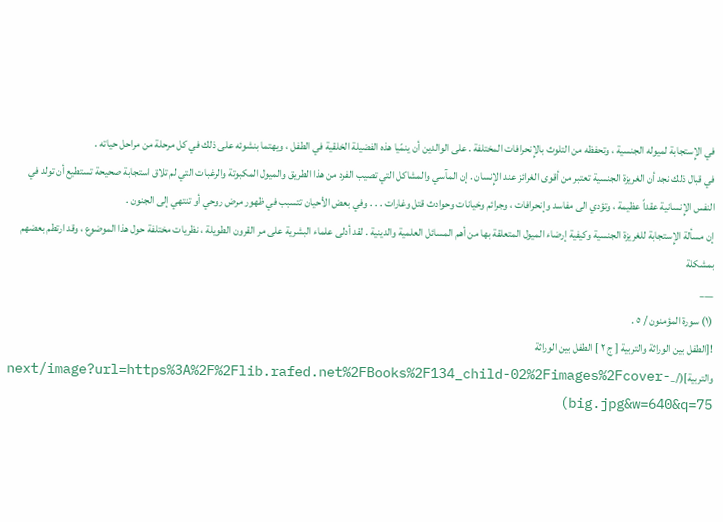في الإِستجابة لميوله الجنسية ، وتحفظه من التلوث بالإِنحرافات المختلفة . على الوالدين أن ينمّيا هذه الفضيلة الخلقية في الطفل ، ويهتما بنشوئه على ذلك في كل مرحلة من مراحل حياته .
في قبال ذلك نجد أن الغريزة الجنسية تعتبر من أقوى الغرائز عند الإِنسان . إن المآسي والمشاكل التي تصيب الفرد من هذا الطريق والميول المكبوتة والرغبات التي لم تلاق استجابة صحيحة تستطيع أن تولد في النفس الإِنسانية عقداً عظيمة ، وتؤدي الى مفاسد وإنحرافات ، وجرائم وخيانات وحوادث قتل وغارات . . . وفي بعض الأحيان تتسبب في ظهور مرض روحي أو تنتهي إلى الجنون .
إن مسألة الإِستجابة للغريزة الجنسية وكيفية إرضاء الميول المتعلقة بها من أهم المسائل العلمية والدينية . لقد أدلى علماء البشرية على مر القرون الطويلة ، نظريات مختلفة حول هذا الموضوع ، وقد ارتطم بعضهم بمشكلة
___
(١) سورة المؤمنون / ٥ .
![الطفل بين الوراثة والتربية [ ج ٢ ] الطفل بين الوراثة والتربية](/_next/image?url=https%3A%2F%2Flib.rafed.net%2FBooks%2F134_child-02%2Fimages%2Fcover-big.jpg&w=640&q=75)